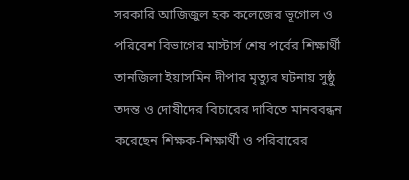সরকারি আজিজুল হক কলেজের ভূগোল ও পরিবেশ বিভাগের মাস্টার্স শেষ পর্বের শিক্ষার্থী তানজিলা ইয়াসমিন দীপার মৃত্যুর ঘটনায় সুষ্ঠু তদন্ত ও দোষীদের বিচারের দাবিতে মানববন্ধন করেছেন শিক্ষক-শিক্ষার্থী ও পরিবারের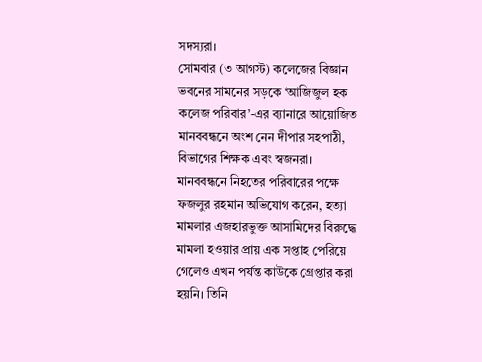সদস্যরা।
সোমবার (৩ আগস্ট) কলেজের বিজ্ঞান ভবনের সামনের সড়কে ‘আজিজুল হক কলেজ পরিবার’-এর ব্যানারে আয়োজিত মানববন্ধনে অংশ নেন দীপার সহপাঠী, বিভাগের শিক্ষক এবং স্বজনরা।
মানববন্ধনে নিহতের পরিবারের পক্ষে ফজলুর রহমান অভিযোগ করেন, হত্যা মামলার এজহারভুক্ত আসামিদের বিরুদ্ধে মামলা হওয়ার প্রায় এক সপ্তাহ পেরিয়ে গেলেও এখন পর্যন্ত কাউকে গ্রেপ্তার করা হয়নি। তিনি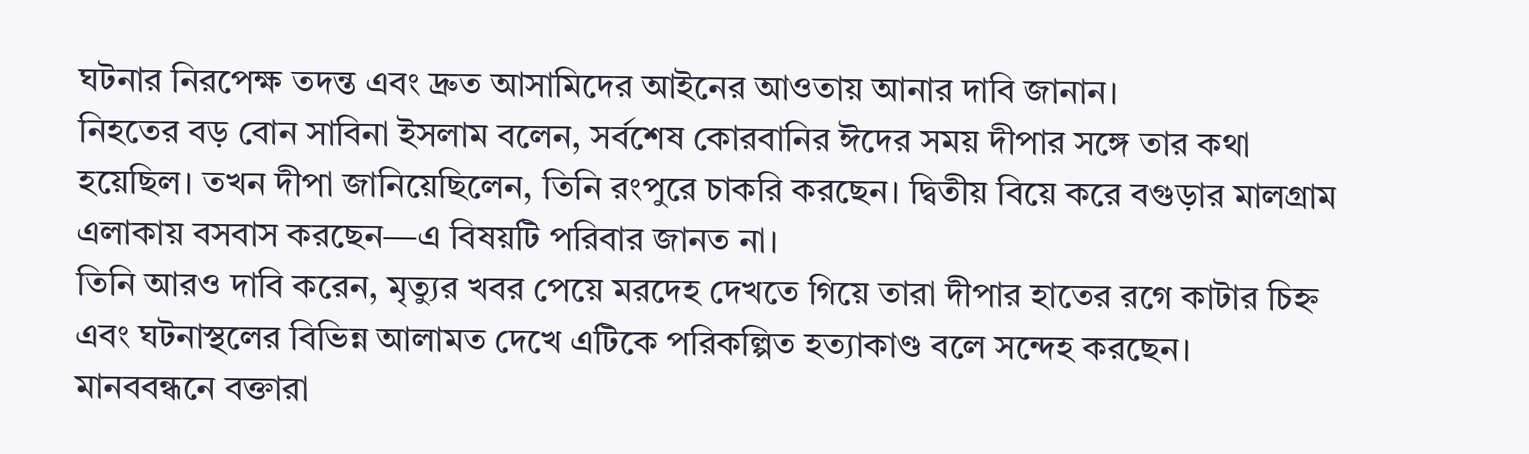ঘটনার নিরপেক্ষ তদন্ত এবং দ্রুত আসামিদের আইনের আওতায় আনার দাবি জানান।
নিহতের বড় বোন সাবিনা ইসলাম বলেন, সর্বশেষ কোরবানির ঈদের সময় দীপার সঙ্গে তার কথা হয়েছিল। তখন দীপা জানিয়েছিলেন, তিনি রংপুরে চাকরি করছেন। দ্বিতীয় বিয়ে করে বগুড়ার মালগ্রাম এলাকায় বসবাস করছেন—এ বিষয়টি পরিবার জানত না।
তিনি আরও দাবি করেন, মৃত্যুর খবর পেয়ে মরদেহ দেখতে গিয়ে তারা দীপার হাতের রগে কাটার চিহ্ন এবং ঘটনাস্থলের বিভিন্ন আলামত দেখে এটিকে পরিকল্পিত হত্যাকাণ্ড বলে সন্দেহ করছেন।
মানববন্ধনে বক্তারা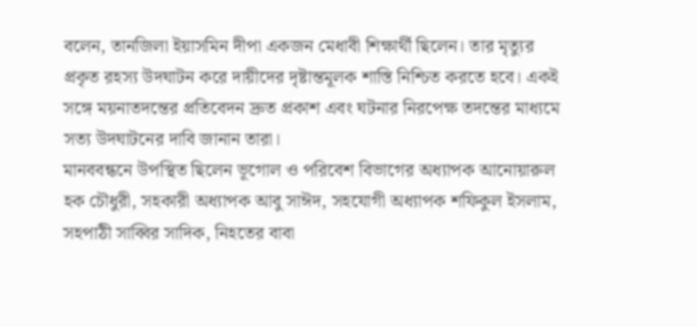বলেন, তানজিলা ইয়াসমিন দীপা একজন মেধাবী শিক্ষার্থী ছিলেন। তার মৃত্যুর প্রকৃত রহস্য উদঘাটন করে দায়ীদের দৃষ্টান্তমূলক শাস্তি নিশ্চিত করতে হবে। একই সঙ্গে ময়নাতদন্তের প্রতিবেদন দ্রুত প্রকাশ এবং ঘটনার নিরপেক্ষ তদন্তের মাধ্যমে সত্য উদঘাটনের দাবি জানান তারা।
মানববন্ধনে উপস্থিত ছিলেন ভূগোল ও পরিবেশ বিভাগের অধ্যাপক আনোয়ারুল হক চৌধুরী, সহকারী অধ্যাপক আবু সাঈদ, সহযোগী অধ্যাপক শফিকুল ইসলাম, সহপাঠী সাব্বির সাদিক, নিহতের বাবা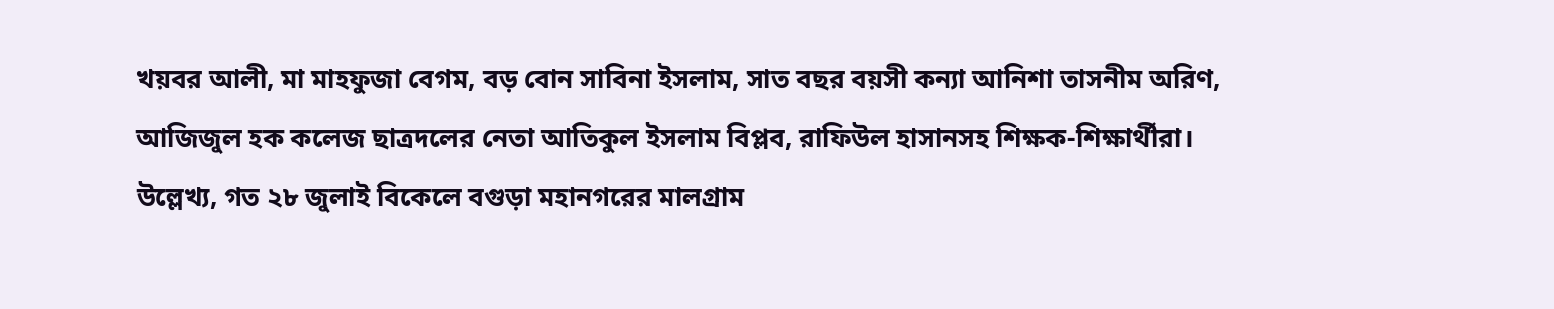খয়বর আলী, মা মাহফুজা বেগম, বড় বোন সাবিনা ইসলাম, সাত বছর বয়সী কন্যা আনিশা তাসনীম অরিণ, আজিজুল হক কলেজ ছাত্রদলের নেতা আতিকুল ইসলাম বিপ্লব, রাফিউল হাসানসহ শিক্ষক-শিক্ষার্থীরা।
উল্লেখ্য, গত ২৮ জুলাই বিকেলে বগুড়া মহানগরের মালগ্রাম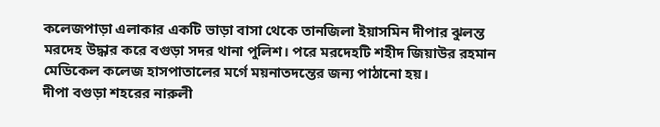কলেজপাড়া এলাকার একটি ভাড়া বাসা থেকে তানজিলা ইয়াসমিন দীপার ঝুলন্ত মরদেহ উদ্ধার করে বগুড়া সদর থানা পুলিশ। পরে মরদেহটি শহীদ জিয়াউর রহমান মেডিকেল কলেজ হাসপাতালের মর্গে ময়নাতদন্তের জন্য পাঠানো হয়।
দীপা বগুড়া শহরের নারুলী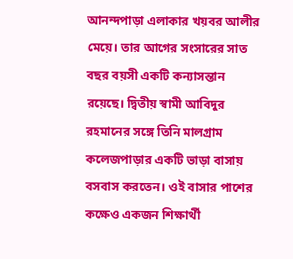আনন্দপাড়া এলাকার খয়বর আলীর মেয়ে। তার আগের সংসারের সাত বছর বয়সী একটি কন্যাসন্তান রয়েছে। দ্বিতীয় স্বামী আবিদুর রহমানের সঙ্গে তিনি মালগ্রাম কলেজপাড়ার একটি ভাড়া বাসায় বসবাস করতেন। ওই বাসার পাশের কক্ষেও একজন শিক্ষার্থী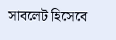সাবলেট হিসেবে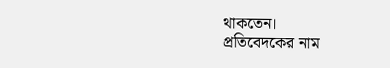থাকতেন।
প্রতিবেদকের নাম